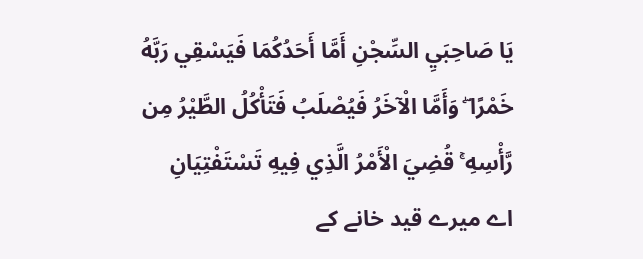يَا صَاحِبَيِ السِّجْنِ أَمَّا أَحَدُكُمَا فَيَسْقِي رَبَّهُ خَمْرًا ۖ وَأَمَّا الْآخَرُ فَيُصْلَبُ فَتَأْكُلُ الطَّيْرُ مِن رَّأْسِهِ ۚ قُضِيَ الْأَمْرُ الَّذِي فِيهِ تَسْتَفْتِيَانِ
اے میرے قید خانے کے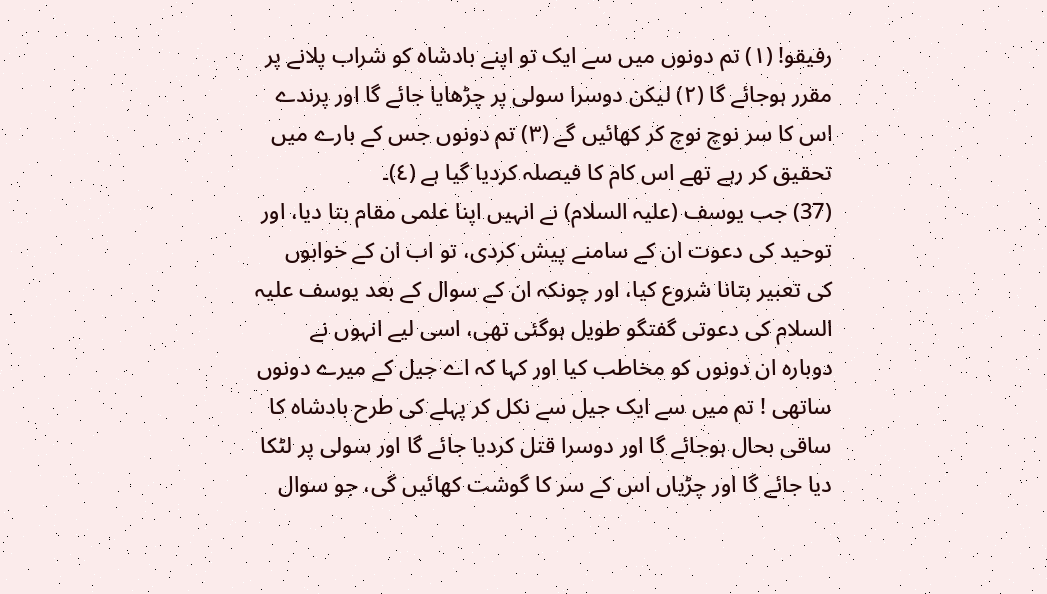رفیقو! (١) تم دونوں میں سے ایک تو اپنے بادشاہ کو شراب پلانے پر مقرر ہوجائے گا (٢) لیکن دوسرا سولی پر چڑھایا جائے گا اور پرندے اس کا سر نوچ نوچ کر کھائیں گے (٣) تم دونوں جس کے بارے میں تحقیق کر رہے تھے اس کام کا فیصلہ کردیا گیا ہے (٤)۔
(37) جب یوسف (علیہ السلام) نے انہیں اپنا علمی مقام بتا دیا، اور توحید کی دعوت ان کے سامنے پیش کردی، تو اب ان کے خوابوں کی تعبیر بتانا شروع کیا، اور چونکہ ان کے سوال کے بعد یوسف علیہ السلام کی دعوتی گفتگو طویل ہوگئی تھی، اسی لیے انہوں نے دوبارہ ان دونوں کو مخاطب کیا اور کہا کہ اے جیل کے میرے دونوں ساتھی ! تم میں سے ایک جیل سے نکل کر پہلے کی طرح بادشاہ کا ساقی بحال ہوجائے گا اور دوسرا قتل کردیا جائے گا اور سولی پر لٹکا دیا جائے گا اور چڑیاں اس کے سر کا گوشت کھائیں گی، جو سوال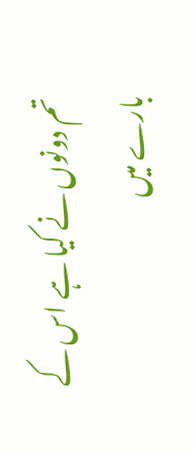تم دونوں نے کیا ہے اس کے بارے میں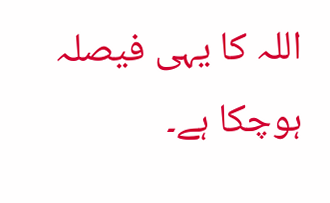اللہ کا یہی فیصلہ ہوچکا ہے۔